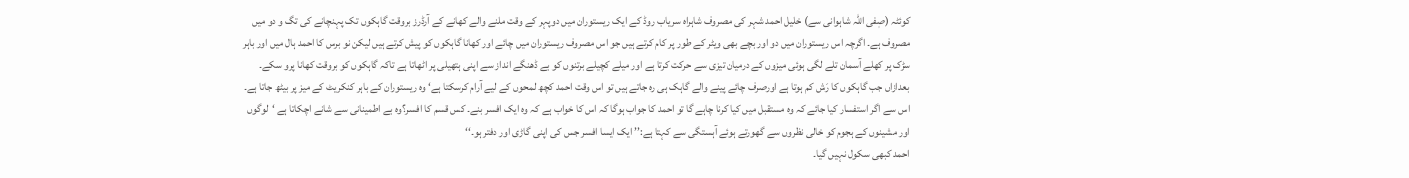کوئٹہ (صٖفی اللہ شاہوانی سے) خلیل احمد شہر کی مصروف شاہراہ سریاب روڈ کے ایک ریستوران میں دوپہر کے وقت ملنے والے کھانے کے آرڈرز بروقت گاہکوں تک پہنچانے کی تگ و دو میں مصروف ہے۔ اگرچہ اس ریستوران میں دو اور بچے بھی ویٹر کے طور پر کام کرتے ہیں جو اس مصروف ریستوران میں چائے اور کھانا گاہکوں کو پیش کرتے ہیں لیکن نو برس کا احمد ہال میں اور باہر سڑک پر کھلے آسمان تلے لگی ہوئی میزوں کے درمیان تیزی سے حرکت کرتا ہے اور میلے کچیلے برتنوں کو بے ڈھنگے انداز سے اپنی ہتھیلی پر اٹھاتا ہے تاکہ گاہکوں کو بروقت کھانا پرو سکے۔
بعدازاں جب گاہکوں کا رَش کم ہوتا ہے اورصرف چائے پینے والے گاہک ہی رہ جاتے ہیں تو اس وقت احمد کچھ لمحوں کے لیے آرام کرسکتا ہے‘ وہ ریستوران کے باہر کنکریٹ کے میز پر بیٹھ جاتا ہے۔
اس سے اگر استفسار کیا جائے کہ وہ مستقبل میں کیا کرنا چاہے گا تو احمد کا جواب ہوگا کہ اس کا خواب ہے کہ وہ ایک افسر بنے۔ کس قسم کا افسر؟وہ بے اطمینانی سے شانے اچکاتا ہے ‘لوگوں اور مشینوں کے ہجوم کو خالی نظروں سے گھورتے ہوئے آہستگی سے کہتا ہے:’’ ایک ایسا افسر جس کی اپنی گاڑی اور دفتر ہو۔‘‘
احمد کبھی سکول نہیں گیا۔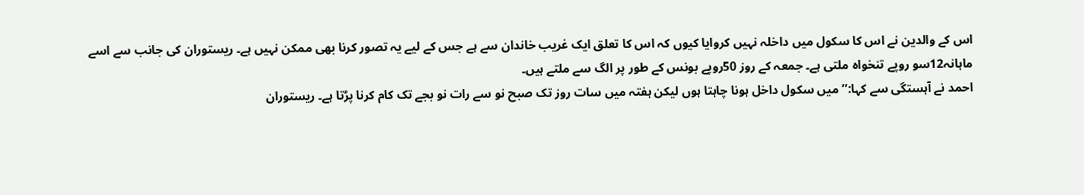اس کے والدین نے اس کا سکول میں داخلہ نہیں کروایا کیوں کہ اس کا تعلق ایک غریب خاندان سے ہے جس کے لیے یہ تصور کرنا بھی ممکن نہیں ہے۔ ریستوران کی جانب سے اسے ماہانہ12سو روپے تنخواہ ملتی ہے۔ جمعہ کے روز 50روپے بونس کے طور پر الگ سے ملتے ہیں۔
احمد نے آہستگی سے کہا:’’ میں سکول داخل ہونا چاہتا ہوں لیکن ہفتہ میں سات روز تک صبح نو سے رات نو بجے تک کام کرنا پڑتا ہے۔ ریستوران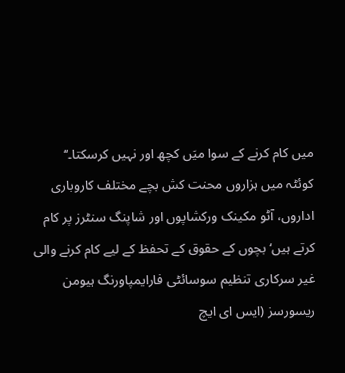میں کام کرنے کے سوا میَں کچھ اور نہیں کرسکتا۔‘‘
کوئٹہ میں ہزاروں محنت کش بچے مختلف کاروباری اداروں، آٹو مکینک ورکشاپوں اور شاپنگ سنٹرز پر کام کرتے ہیں‘ بچوں کے حقوق کے تحفظ کے لیے کام کرنے والی غیر سرکاری تنظیم سوسائٹی فارایمپاورنگ ہیومن ریسورسز (ایس ای ایچ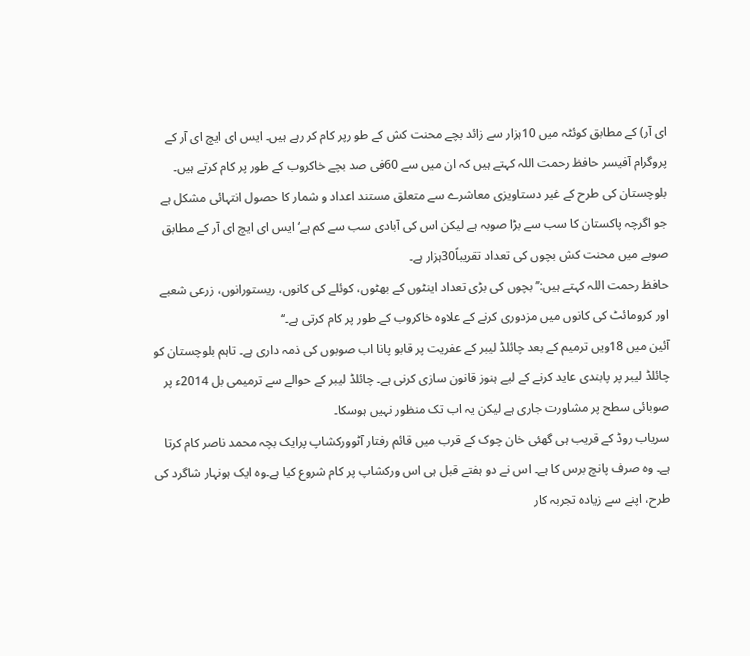ای آر) کے مطابق کوئٹہ میں 10ہزار سے زائد بچے محنت کش کے طو رپر کام کر رہے ہیں۔ ایس ای ایچ ای آر کے پروگرام آفیسر حافظ رحمت اللہ کہتے ہیں کہ ان میں سے 60فی صد بچے خاکروب کے طور پر کام کرتے ہیں۔
بلوچستان کی طرح کے غیر دستاویزی معاشرے سے متعلق مستند اعداد و شمار کا حصول انتہائی مشکل ہے جو اگرچہ پاکستان کا سب سے بڑا صوبہ ہے لیکن اس کی آبادی سب سے کم ہے‘ ایس ای ایچ ای آر کے مطابق صوبے میں محنت کش بچوں کی تعداد تقریباً30ہزار ہے۔
حافظ رحمت اللہ کہتے ہیں:’’ بچوں کی بڑی تعداد اینٹوں کے بھٹوں، کوئلے کی کانوں، ریستورانوں، زرعی شعبے اور کرومائٹ کی کانوں میں مزدوری کرنے کے علاوہ خاکروب کے طور پر کام کرتی ہے۔‘‘
آئین میں 18ویں ترمیم کے بعد چائلڈ لیبر کے عفریت پر قابو پانا اب صوبوں کی ذمہ داری ہے۔ تاہم بلوچستان کو چائلڈ لیبر پر پابندی عاید کرنے کے لیے ہنوز قانون سازی کرنی ہے۔ چائلڈ لیبر کے حوالے سے ترمیمی بل 2014ء پر صوبائی سطح پر مشاورت جاری ہے لیکن یہ اب تک منظور نہیں ہوسکا۔
سریاب روڈ کے قریب ہی گھئی خان چوک کے قرب میں قائم رفتار آٹوورکشاپ پرایک بچہ محمد ناصر کام کرتا ہے۔ وہ صرف پانچ برس کا ہے۔ اس نے دو ہفتے قبل ہی اس ورکشاپ پر کام شروع کیا ہے۔وہ ایک ہونہار شاگرد کی طرح، اپنے سے زیادہ تجربہ کار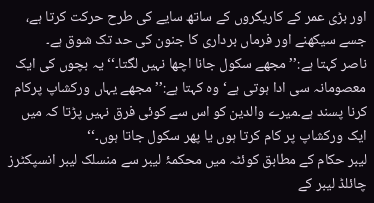اور بڑی عمر کے کاریگروں کے ساتھ سایے کی طرح حرکت کرتا ہے، جسے سیکھنے اور فرماں برداری کا جنون کی حد تک شوق ہے۔
ناصر کہتا ہے:’’ مجھے سکول جانا اچھا نہیں لگتا۔‘‘یہ بچوں کی ایک معصومانہ سی ادا ہوتی ہے‘ وہ کہتا ہے:’’ مجھے یہاں ورکشاپ پرکام کرنا پسند ہے۔میرے والدین کو اس سے کوئی فرق نہیں پڑتا کہ میں ایک ورکشاپ پر کام کرتا ہوں یا پھر سکول جاتا ہوں۔‘‘
لیبر حکام کے مطابق کوئٹہ میں محکمۂ لیبر سے منسلک لیبر انسپکٹرز چائلڈ لیبر کے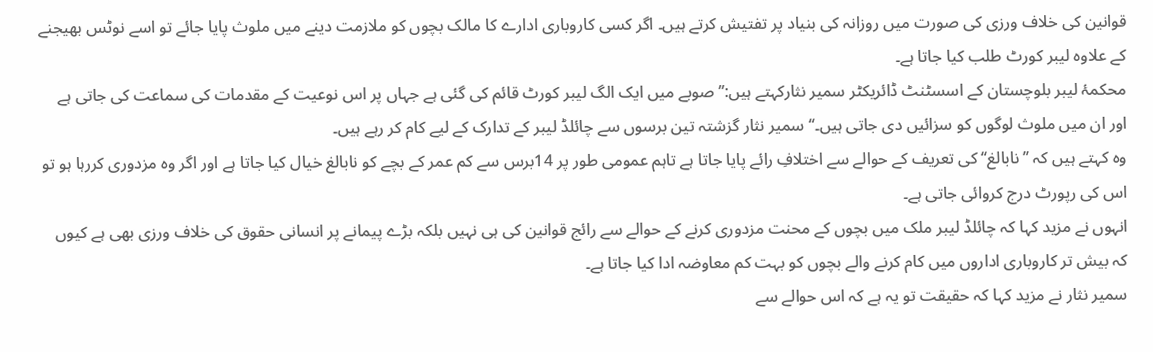قوانین کی خلاف ورزی کی صورت میں روزانہ کی بنیاد پر تفتیش کرتے ہیں۔ اگر کسی کاروباری ادارے کا مالک بچوں کو ملازمت دینے میں ملوث پایا جائے تو اسے نوٹس بھیجنے کے علاوہ لیبر کورٹ طلب کیا جاتا ہے۔
محکمۂ لیبر بلوچستان کے اسسٹنٹ ڈائریکٹر سمیر نثارکہتے ہیں:’’ صوبے میں ایک الگ لیبر کورٹ قائم کی گئی ہے جہاں پر اس نوعیت کے مقدمات کی سماعت کی جاتی ہے اور ان میں ملوث لوگوں کو سزائیں دی جاتی ہیں۔‘‘سمیر نثار گزشتہ تین برسوں سے چائلڈ لیبر کے تدارک کے لیے کام کر رہے ہیں۔
وہ کہتے ہیں کہ ’’نابالغ‘‘ کی تعریف کے حوالے سے اختلافِ رائے پایا جاتا ہے تاہم عمومی طور پر 14برس سے کم عمر کے بچے کو نابالغ خیال کیا جاتا ہے اور اگر وہ مزدوری کررہا ہو تو اس کی رپورٹ درج کروائی جاتی ہے۔
انہوں نے مزید کہا کہ چائلڈ لیبر ملک میں بچوں کے محنت مزدوری کرنے کے حوالے سے رائج قوانین کی ہی نہیں بلکہ بڑے پیمانے پر انسانی حقوق کی خلاف ورزی بھی ہے کیوں کہ بیش تر کاروباری اداروں میں کام کرنے والے بچوں کو بہت کم معاوضہ ادا کیا جاتا ہے۔
سمیر نثار نے مزید کہا کہ حقیقت تو یہ ہے کہ اس حوالے سے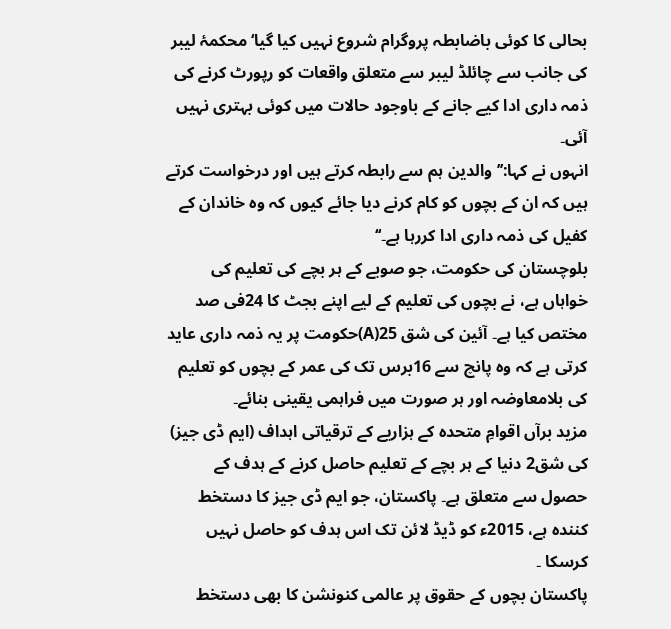بحالی کا کوئی باضابطہ پروگرام شروع نہیں کیا گیا‘ محکمۂ لیبر کی جانب سے چائلڈ لیبر سے متعلق واقعات کو رپورٹ کرنے کی ذمہ داری ادا کیے جانے کے باوجود حالات میں کوئی بہتری نہیں آئی۔
انہوں نے کہا:’’ والدین ہم سے رابطہ کرتے ہیں اور درخواست کرتے ہیں کہ ان کے بچوں کو کام کرنے دیا جائے کیوں کہ وہ خاندان کے کفیل کی ذمہ داری ادا کررہا ہے۔‘‘
بلوچستان کی حکومت، جو صوبے کے ہر بچے کی تعلیم کی خواہاں ہے، نے بچوں کی تعلیم کے لیے اپنے بجٹ کا 24فی صد مختص کیا ہے۔ آئین کی شق 25(A)حکومت پر یہ ذمہ داری عاید کرتی ہے کہ وہ پانچ سے 16برس تک کی عمر کے بچوں کو تعلیم کی بلامعاوضہ اور ہر صورت میں فراہمی یقینی بنائے۔
مزید برآں اقوامِ متحدہ کے ہزاریے کے ترقیاتی اہداف (ایم ڈی جیز) کی شق2 دنیا کے ہر بچے کے تعلیم حاصل کرنے کے ہدف کے حصول سے متعلق ہے۔ پاکستان، جو ایم ڈی جیز کا دستخط کنندہ ہے، 2015ء کو ڈیڈ لائن تک اس ہدف کو حاصل نہیں کرسکا ۔
پاکستان بچوں کے حقوق پر عالمی کنونشن کا بھی دستخط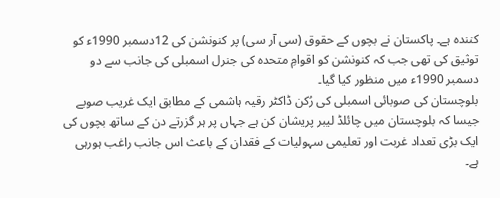کنندہ ہے۔ پاکستان نے بچوں کے حقوق (سی آر سی) پر کنونشن کی 12دسمبر 1990ء کو توثیق کی تھی جب کہ کنونشن کو اقوامِ متحدہ کی جنرل اسمبلی کی جانب سے دو دسمبر 1990ء میں منظور کیا گیا۔
بلوچستان کی صوبائی اسمبلی کی رُکن ڈاکٹر رقیہ ہاشمی کے مطابق ایک غریب صوبے جیسا کہ بلوچستان میں چائلڈ لیبر پریشان کن ہے جہاں پر ہر گزرتے دن کے ساتھ بچوں کی ایک بڑی تعداد غربت اور تعلیمی سہولیات کے فقدان کے باعث اس جانب راغب ہورہی ہے۔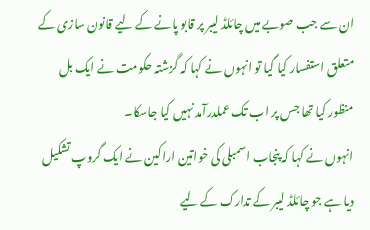ان سے جب صوبے میں چائلڈ لیبر پر قابو پانے کے لیے قانون سازی کے متعلق استفسار کیا گیا تو انہوں نے کہا کہ گزشتہ حکومت نے ایک بل منظور کیا تھا جس پر اب تک عملدرآمد نہیں کیا جاسکا۔
انہوں نے کہا کہ پنجاب اسمبلی کی خواتین اراکین نے ایک گروپ تشکیل دیا ہے جو چائلڈ لیبر کے تدارک کے لیے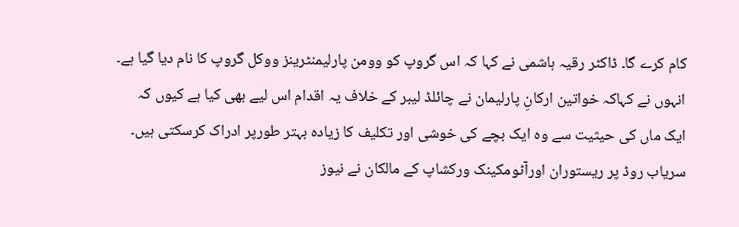کام کرے گا۔ ڈاکٹر رقیہ ہاشمی نے کہا کہ اس گروپ کو وومن پارلیمنٹرینز ووکل گروپ کا نام دیا گیا ہے۔
انہوں نے کہاکہ خواتین ارکانِ پارلیمان نے چائلڈ لیبر کے خلاف یہ اقدام اس لیے بھی کیا ہے کیوں کہ ایک ماں کی حیثیت سے وہ ایک بچے کی خوشی اور تکلیف کا زیادہ بہتر طورپر ادراک کرسکتی ہیں۔
سریاب روڈ پر ریستوران اورآٹومکینک ورکشاپ کے مالکان نے نیوز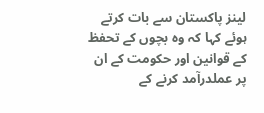لینز پاکستان سے بات کرتے ہوئے کہا کہ وہ بچوں کے تحفظ کے قوانین اور حکومت کے ان پر عملدرآمد کرنے کے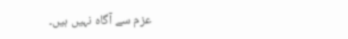عزم سے آگاہ نہیں ہیں۔